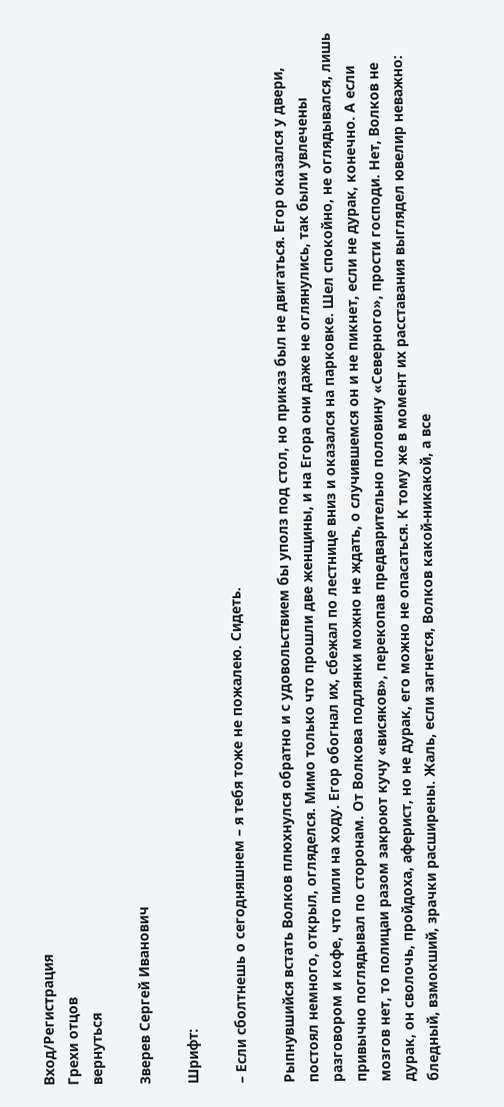Вход/Регистрация
Грехи отцов
вернуться

Зверев Сергей Иванович

Шрифт:

– Если сболтнешь о сегодняшнем – я тебя тоже не пожалею. Сидеть.

Рыпнувшийся встать Волков плюхнулся обратно и с удовольствием бы уполз под стол, но приказ был не двигаться. Егор оказался у двери, постоял немного, открыл, огляделся. Мимо только что прошли две женщины, и на Егора они даже не оглянулись, так были увлечены разговором и кофе, что пили на ходу. Егор обогнал их, сбежал по лестнице вниз и оказался на парковке. Шел спокойно, не оглядывался, лишь привычно поглядывал по сторонам. От Волкова подлянки можно не ждать, о случившемся он и не пикнет, если не дурак, конечно. А если мозгов нет, то полицаи разом закроют кучу «висяков», перекопав предварительно половину «Северного», прости господи. Нет, Волков не дурак, он сволочь, пройдоха, аферист, но не дурак, его можно не опасаться. К тому же в момент их расставания выглядел ювелир неважно: бледный, взмокший, зрачки расширены. Жаль, если загнется, Волков какой-никакой, а все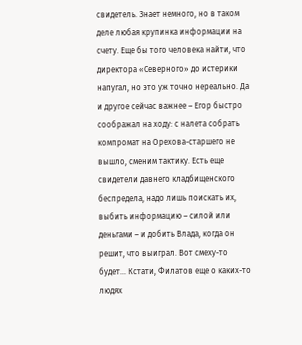свидетель. Знает немного, но в таком деле любая крупинка информации на счету. Еще бы того человека найти, что директора «Северного» до истерики напугал, но это уж точно нереально. Да и другое сейчас важнее – Егор быстро соображал на ходу: с налета собрать компромат на Орехова-старшего не вышло, сменим тактику. Есть еще свидетели давнего кладбищенского беспредела, надо лишь поискать их, выбить информацию – силой или деньгами – и добить Влада, когда он решит, что выиграл. Вот смеху-то будет… Кстати, Филатов еще о каких-то людях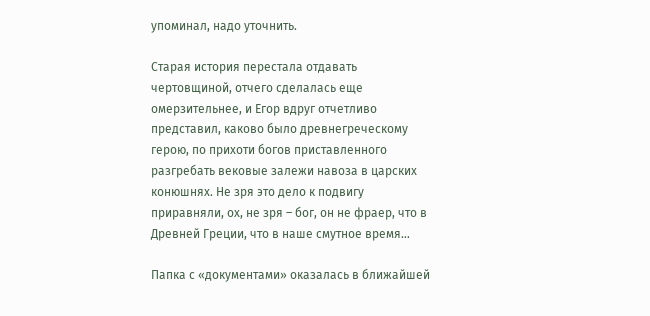упоминал, надо уточнить.

Старая история перестала отдавать чертовщиной, отчего сделалась еще омерзительнее, и Егор вдруг отчетливо представил, каково было древнегреческому герою, по прихоти богов приставленного разгребать вековые залежи навоза в царских конюшнях. Не зря это дело к подвигу приравняли, ох, не зря – бог, он не фраер, что в Древней Греции, что в наше смутное время…

Папка с «документами» оказалась в ближайшей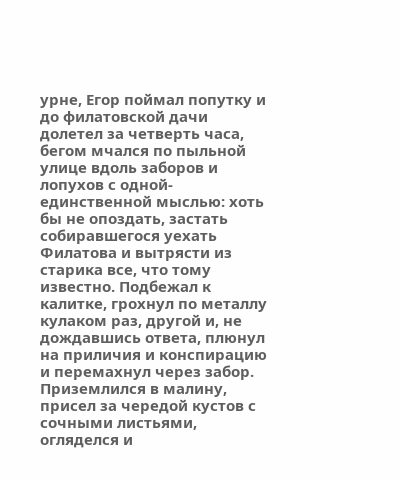урне, Егор поймал попутку и до филатовской дачи долетел за четверть часа, бегом мчался по пыльной улице вдоль заборов и лопухов с одной-единственной мыслью: хоть бы не опоздать, застать собиравшегося уехать Филатова и вытрясти из старика все, что тому известно. Подбежал к калитке, грохнул по металлу кулаком раз, другой и, не дождавшись ответа, плюнул на приличия и конспирацию и перемахнул через забор. Приземлился в малину, присел за чередой кустов с сочными листьями, огляделся и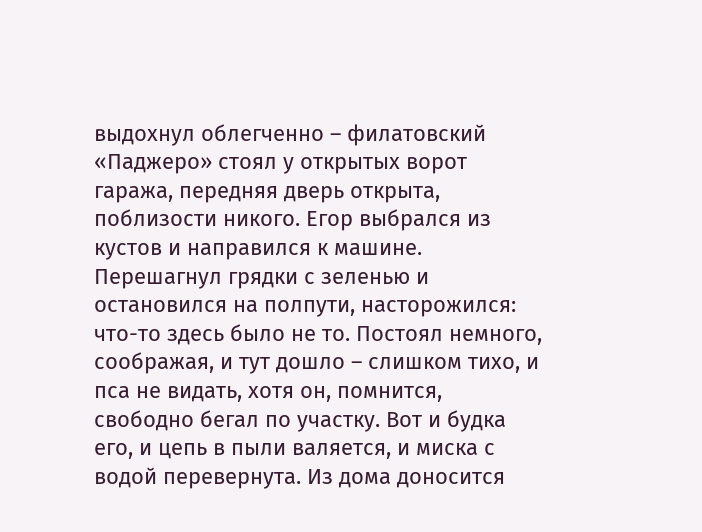выдохнул облегченно – филатовский «Паджеро» стоял у открытых ворот гаража, передняя дверь открыта, поблизости никого. Егор выбрался из кустов и направился к машине. Перешагнул грядки с зеленью и остановился на полпути, насторожился: что-то здесь было не то. Постоял немного, соображая, и тут дошло – слишком тихо, и пса не видать, хотя он, помнится, свободно бегал по участку. Вот и будка его, и цепь в пыли валяется, и миска с водой перевернута. Из дома доносится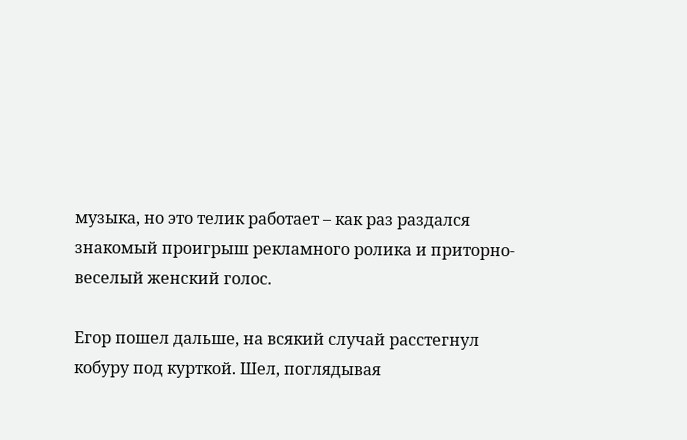музыка, но это телик работает – как раз раздался знакомый проигрыш рекламного ролика и приторно-веселый женский голос.

Егор пошел дальше, на всякий случай расстегнул кобуру под курткой. Шел, поглядывая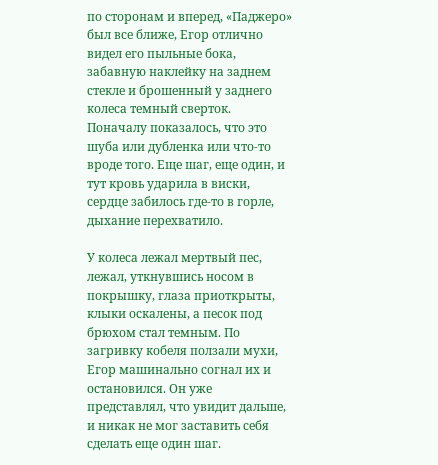по сторонам и вперед, «Паджеро» был все ближе, Егор отлично видел его пыльные бока, забавную наклейку на заднем стекле и брошенный у заднего колеса темный сверток. Поначалу показалось, что это шуба или дубленка или что-то вроде того. Еще шаг, еще один, и тут кровь ударила в виски, сердце забилось где-то в горле, дыхание перехватило.

У колеса лежал мертвый пес, лежал, уткнувшись носом в покрышку, глаза приоткрыты, клыки оскалены, а песок под брюхом стал темным. По загривку кобеля ползали мухи, Егор машинально согнал их и остановился. Он уже представлял, что увидит дальше, и никак не мог заставить себя сделать еще один шаг.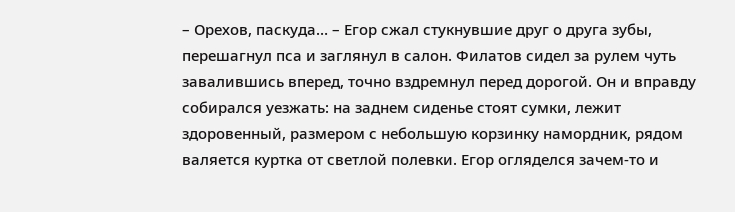– Орехов, паскуда… – Егор сжал стукнувшие друг о друга зубы, перешагнул пса и заглянул в салон. Филатов сидел за рулем чуть завалившись вперед, точно вздремнул перед дорогой. Он и вправду собирался уезжать: на заднем сиденье стоят сумки, лежит здоровенный, размером с небольшую корзинку намордник, рядом валяется куртка от светлой полевки. Егор огляделся зачем-то и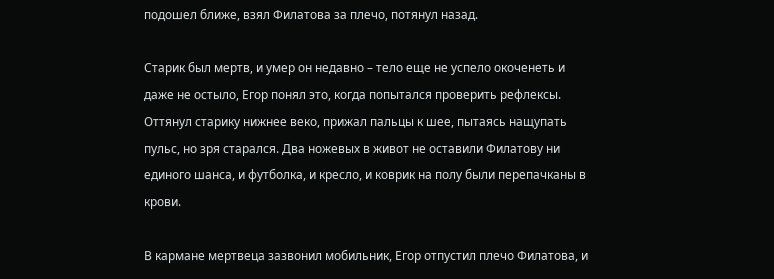подошел ближе, взял Филатова за плечо, потянул назад.

Старик был мертв, и умер он недавно – тело еще не успело окоченеть и даже не остыло, Егор понял это, когда попытался проверить рефлексы. Оттянул старику нижнее веко, прижал пальцы к шее, пытаясь нащупать пульс, но зря старался. Два ножевых в живот не оставили Филатову ни единого шанса, и футболка, и кресло, и коврик на полу были перепачканы в крови.

В кармане мертвеца зазвонил мобильник, Егор отпустил плечо Филатова, и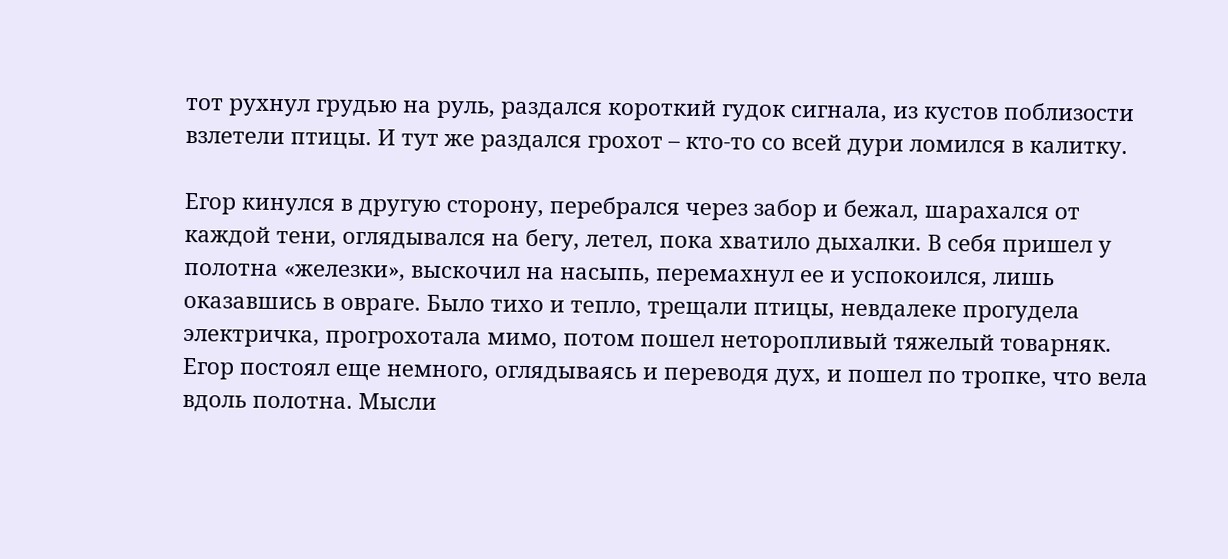тот рухнул грудью на руль, раздался короткий гудок сигнала, из кустов поблизости взлетели птицы. И тут же раздался грохот – кто-то со всей дури ломился в калитку.

Егор кинулся в другую сторону, перебрался через забор и бежал, шарахался от каждой тени, оглядывался на бегу, летел, пока хватило дыхалки. В себя пришел у полотна «железки», выскочил на насыпь, перемахнул ее и успокоился, лишь оказавшись в овраге. Было тихо и тепло, трещали птицы, невдалеке прогудела электричка, прогрохотала мимо, потом пошел неторопливый тяжелый товарняк. Егор постоял еще немного, оглядываясь и переводя дух, и пошел по тропке, что вела вдоль полотна. Мысли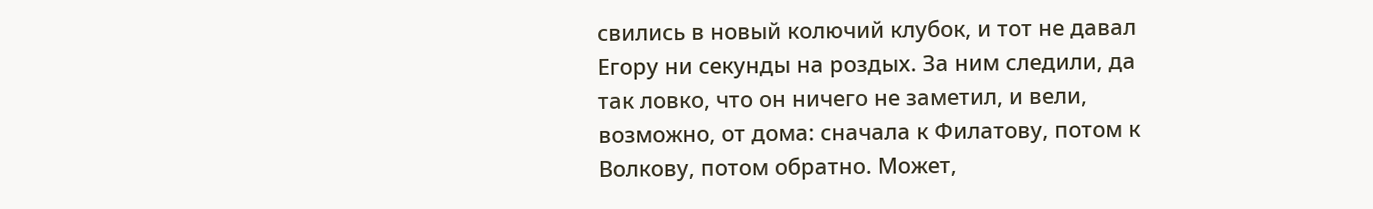свились в новый колючий клубок, и тот не давал Егору ни секунды на роздых. За ним следили, да так ловко, что он ничего не заметил, и вели, возможно, от дома: сначала к Филатову, потом к Волкову, потом обратно. Может,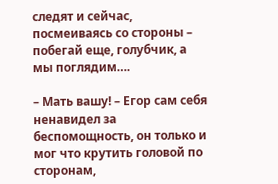следят и сейчас, посмеиваясь со стороны – побегай еще, голубчик, а мы поглядим….

– Мать вашу! – Егор сам себя ненавидел за беспомощность, он только и мог что крутить головой по сторонам,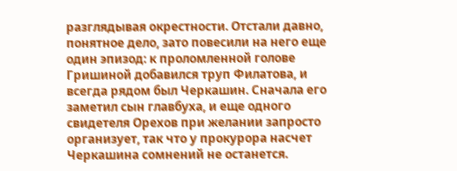разглядывая окрестности. Отстали давно, понятное дело, зато повесили на него еще один эпизод: к проломленной голове Гришиной добавился труп Филатова, и всегда рядом был Черкашин. Сначала его заметил сын главбуха, и еще одного свидетеля Орехов при желании запросто организует, так что у прокурора насчет Черкашина сомнений не останется.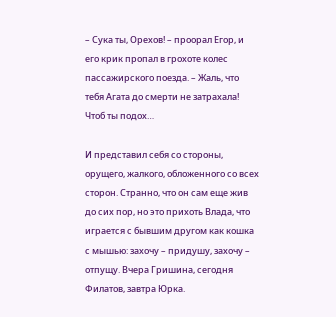– Сука ты, Орехов! – проорал Егор, и его крик пропал в грохоте колес пассажирского поезда. – Жаль, что тебя Агата до смерти не затрахала! Чтоб ты подох…

И представил себя со стороны, орущего, жалкого, обложенного со всех сторон. Странно, что он сам еще жив до сих пор, но это прихоть Влада, что играется с бывшим другом как кошка с мышью: захочу – придушу, захочу – отпущу. Вчера Гришина, сегодня Филатов, завтра Юрка.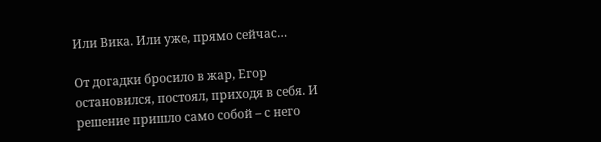Или Вика. Или уже, прямо сейчас…

От догадки бросило в жар, Егор остановился, постоял, приходя в себя. И решение пришло само собой – с него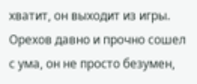хватит, он выходит из игры. Орехов давно и прочно сошел с ума, он не просто безумен,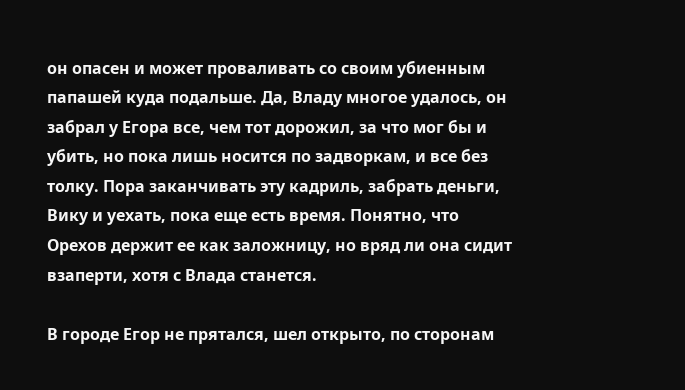он опасен и может проваливать со своим убиенным папашей куда подальше. Да, Владу многое удалось, он забрал у Егора все, чем тот дорожил, за что мог бы и убить, но пока лишь носится по задворкам, и все без толку. Пора заканчивать эту кадриль, забрать деньги, Вику и уехать, пока еще есть время. Понятно, что Орехов держит ее как заложницу, но вряд ли она сидит взаперти, хотя с Влада станется.

В городе Егор не прятался, шел открыто, по сторонам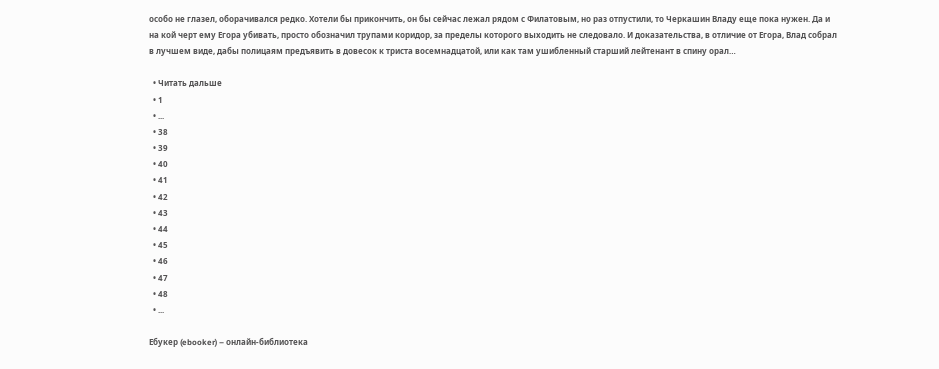особо не глазел, оборачивался редко. Хотели бы прикончить, он бы сейчас лежал рядом с Филатовым, но раз отпустили, то Черкашин Владу еще пока нужен. Да и на кой черт ему Егора убивать, просто обозначил трупами коридор, за пределы которого выходить не следовало. И доказательства, в отличие от Егора, Влад собрал в лучшем виде, дабы полицаям предъявить в довесок к триста восемнадцатой, или как там ушибленный старший лейтенант в спину орал…

  • Читать дальше
  • 1
  • ...
  • 38
  • 39
  • 40
  • 41
  • 42
  • 43
  • 44
  • 45
  • 46
  • 47
  • 48
  • ...

Ебукер (ebooker) – онлайн-библиотека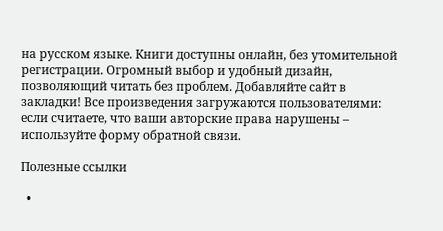на русском языке. Книги доступны онлайн, без утомительной регистрации. Огромный выбор и удобный дизайн, позволяющий читать без проблем. Добавляйте сайт в закладки! Все произведения загружаются пользователями: если считаете, что ваши авторские права нарушены – используйте форму обратной связи.

Полезные ссылки

  •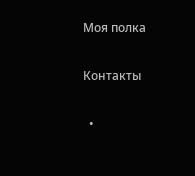Моя полка

Контакты

  •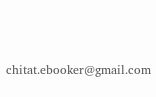chitat.ebooker@gmail.com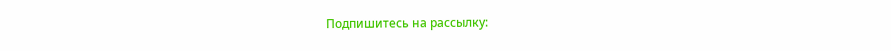Подпишитесь на рассылку: